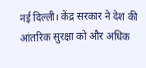नई दिल्ली। केंद्र सरकार ने देश की आंतरिक सुरक्षा को और अधिक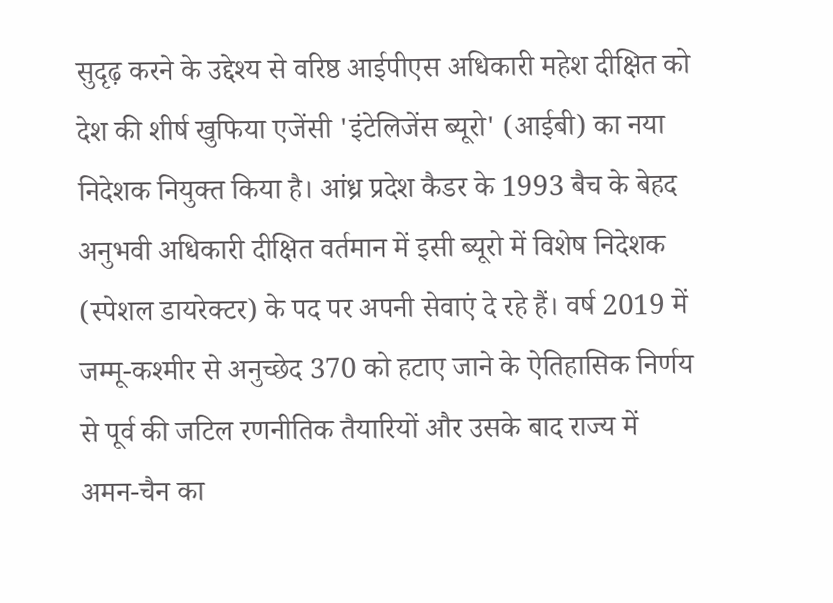सुदृढ़ करने के उद्देश्य से वरिष्ठ आईपीएस अधिकारी महेश दीक्षित को देश की शीर्ष खुफिया एजेंसी 'इंटेलिजेंस ब्यूरो' (आईबी) का नया निदेशक नियुक्त किया है। आंध्र प्रदेश कैडर के 1993 बैच के बेहद अनुभवी अधिकारी दीक्षित वर्तमान में इसी ब्यूरो में विशेष निदेशक (स्पेशल डायरेक्टर) के पद पर अपनी सेवाएं दे रहे हैं। वर्ष 2019 में जम्मू-कश्मीर से अनुच्छेद 370 को हटाए जाने के ऐतिहासिक निर्णय से पूर्व की जटिल रणनीतिक तैयारियों और उसके बाद राज्य में अमन-चैन का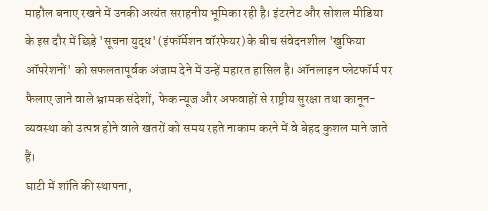माहौल बनाए रखने में उनकी अत्यंत सराहनीय भूमिका रही है। इंटरनेट और सोशल मीडिया के इस दौर में छिड़े 'सूचना युद्ध' (इंफॉर्मेशन वॉरफेयर) के बीच संवेदनशील 'खुफिया ऑपरेशनों' को सफलतापूर्वक अंजाम देने में उन्हें महारत हासिल है। ऑनलाइन प्लेटफॉर्म पर फैलाए जाने वाले भ्रामक संदेशों, फेक न्यूज और अफवाहों से राष्ट्रीय सुरक्षा तथा कानून-व्यवस्था को उत्पन्न होने वाले खतरों को समय रहते नाकाम करने में वे बेहद कुशल माने जाते हैं।
घाटी में शांति की स्थापना,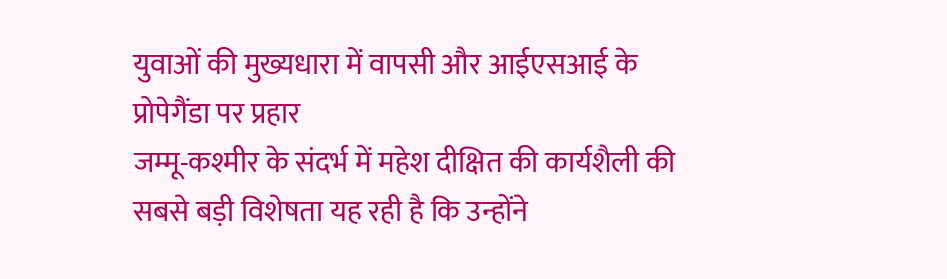युवाओं की मुख्यधारा में वापसी और आईएसआई के प्रोपेगैंडा पर प्रहार
जम्मू-कश्मीर के संदर्भ में महेश दीक्षित की कार्यशैली की सबसे बड़ी विशेषता यह रही है कि उन्होंने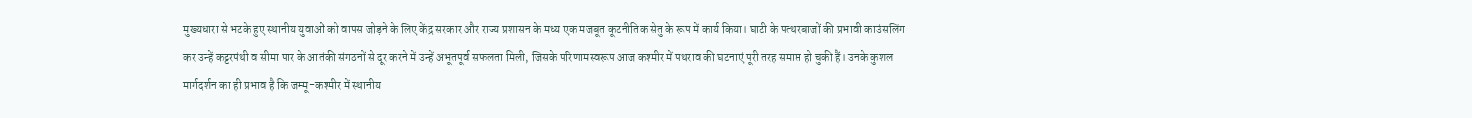मुख्यधारा से भटके हुए स्थानीय युवाओं को वापस जोड़ने के लिए केंद्र सरकार और राज्य प्रशासन के मध्य एक मजबूत कूटनीतिक सेतु के रूप में कार्य किया। घाटी के पत्थरबाजों की प्रभावी काउंसलिंग कर उन्हें कट्टरपंथी व सीमा पार के आतंकी संगठनों से दूर करने में उन्हें अभूतपूर्व सफलता मिली, जिसके परिणामस्वरूप आज कश्मीर में पथराव की घटनाएं पूरी तरह समाप्त हो चुकी हैं। उनके कुशल मार्गदर्शन का ही प्रभाव है कि जम्मू-कश्मीर में स्थानीय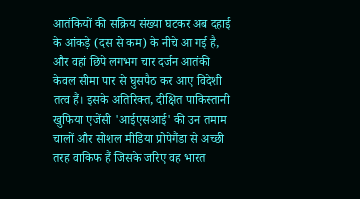आतंकियों की सक्रिय संख्या घटकर अब दहाई के आंकड़े (दस से कम) के नीचे आ गई है, और वहां छिपे लगभग चार दर्जन आतंकी केवल सीमा पार से घुसपैठ कर आए विदेशी तत्व हैं। इसके अतिरिक्त, दीक्षित पाकिस्तानी खुफिया एजेंसी 'आईएसआई' की उन तमाम चालों और सोशल मीडिया प्रोपेगैंडा से अच्छी तरह वाकिफ हैं जिसके जरिए वह भारत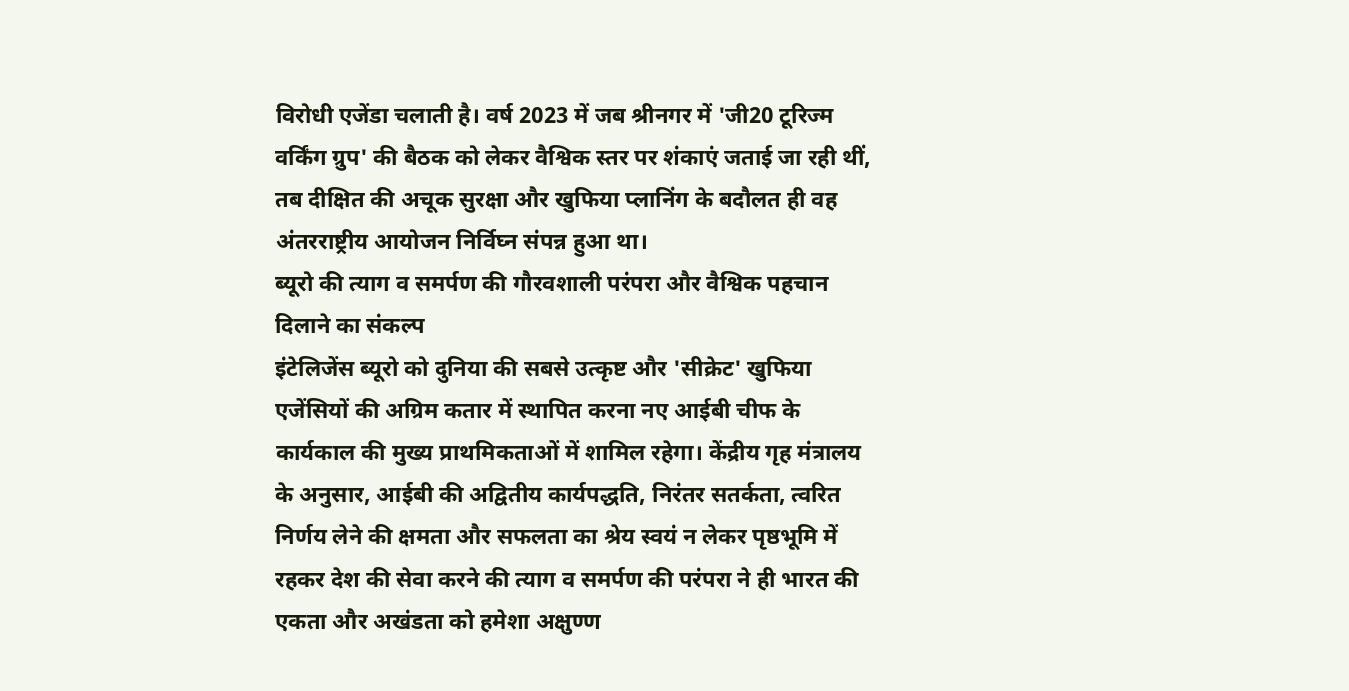विरोधी एजेंडा चलाती है। वर्ष 2023 में जब श्रीनगर में 'जी20 टूरिज्म वर्किंग ग्रुप' की बैठक को लेकर वैश्विक स्तर पर शंकाएं जताई जा रही थीं, तब दीक्षित की अचूक सुरक्षा और खुफिया प्लानिंग के बदौलत ही वह अंतरराष्ट्रीय आयोजन निर्विघ्न संपन्न हुआ था।
ब्यूरो की त्याग व समर्पण की गौरवशाली परंपरा और वैश्विक पहचान दिलाने का संकल्प
इंटेलिजेंस ब्यूरो को दुनिया की सबसे उत्कृष्ट और 'सीक्रेट' खुफिया एजेंसियों की अग्रिम कतार में स्थापित करना नए आईबी चीफ के कार्यकाल की मुख्य प्राथमिकताओं में शामिल रहेगा। केंद्रीय गृह मंत्रालय के अनुसार, आईबी की अद्वितीय कार्यपद्धति, निरंतर सतर्कता, त्वरित निर्णय लेने की क्षमता और सफलता का श्रेय स्वयं न लेकर पृष्ठभूमि में रहकर देश की सेवा करने की त्याग व समर्पण की परंपरा ने ही भारत की एकता और अखंडता को हमेशा अक्षुण्ण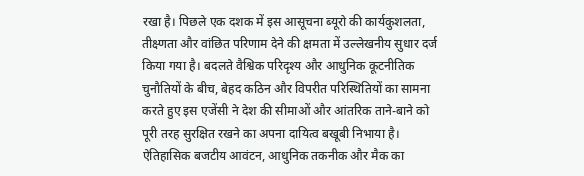रखा है। पिछले एक दशक में इस आसूचना ब्यूरो की कार्यकुशलता, तीक्ष्णता और वांछित परिणाम देने की क्षमता में उल्लेखनीय सुधार दर्ज किया गया है। बदलते वैश्विक परिदृश्य और आधुनिक कूटनीतिक चुनौतियों के बीच, बेहद कठिन और विपरीत परिस्थितियों का सामना करते हुए इस एजेंसी ने देश की सीमाओं और आंतरिक ताने-बाने को पूरी तरह सुरक्षित रखने का अपना दायित्व बखूबी निभाया है।
ऐतिहासिक बजटीय आवंटन, आधुनिक तकनीक और मैक का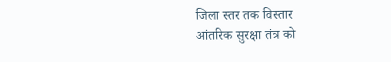जिला स्तर तक विस्तार
आंतरिक सुरक्षा तंत्र को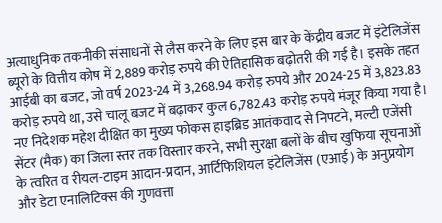अत्याधुनिक तकनीकी संसाधनों से लैस करने के लिए इस बार के केंद्रीय बजट में इंटेलिजेंस ब्यूरो के वित्तीय कोष में 2,889 करोड़ रुपये की ऐतिहासिक बढ़ोतरी की गई है। इसके तहत आईबी का बजट, जो वर्ष 2023-24 में 3,268.94 करोड़ रुपये और 2024-25 में 3,823.83 करोड़ रुपये था, उसे चालू बजट में बढ़ाकर कुल 6,782.43 करोड़ रुपये मंजूर किया गया है। नए निदेशक महेश दीक्षित का मुख्य फोकस हाइब्रिड आतंकवाद से निपटने, मल्टी एजेंसी सेंटर (मैक) का जिला स्तर तक विस्तार करने, सभी सुरक्षा बलों के बीच खुफिया सूचनाओं के त्वरित व रीयल-टाइम आदान-प्रदान, आर्टिफिशियल इंटेलिजेंस (एआई) के अनुप्रयोग और डेटा एनालिटिक्स की गुणवत्ता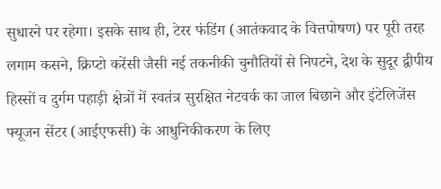सुधारने पर रहेगा। इसके साथ ही, टेरर फंडिंग (आतंकवाद के वित्तपोषण) पर पूरी तरह लगाम कसने, क्रिप्टो करेंसी जैसी नई तकनीकी चुनौतियों से निपटने, देश के सुदूर द्वीपीय हिस्सों व दुर्गम पहाड़ी क्षेत्रों में स्वतंत्र सुरक्षित नेटवर्क का जाल बिछाने और इंटेलिजेंस फ्यूजन सेंटर (आईएफसी) के आधुनिकीकरण के लिए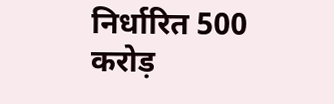निर्धारित 500 करोड़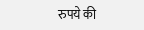रुपये की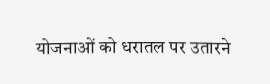योजनाओं को धरातल पर उतारने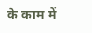के काम में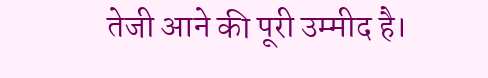तेजी आने की पूरी उम्मीद है।